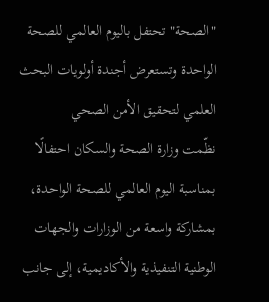"الصحة" تحتفل باليوم العالمي للصحة الواحدة وتستعرض أجندة أولويات البحث العلمي لتحقيق الأمن الصحي
نظّمت وزارة الصحة والسكان احتفالًا بمناسبة اليوم العالمي للصحة الواحدة، بمشاركة واسعة من الوزارات والجهات الوطنية التنفيذية والأكاديمية، إلى جانب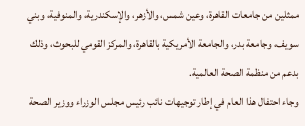ممثلين من جامعات القاهرة، وعين شمس، والأزهر، والإسكندرية، والمنوفية، وبني سويف، وجامعة بدر، والجامعة الأمريكية بالقاهرة، والمركز القومي للبحوث، وذلك بدعم من منظمة الصحة العالمية.
وجاء احتفال هذا العام في إطار توجيهات نائب رئيس مجلس الوزراء ووزير الصحة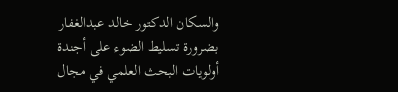والسكان الدكتور خالد عبدالغفار بضرورة تسليط الضوء على أجندة أولويات البحث العلمي في مجال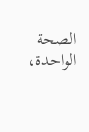الصحة الواحدة،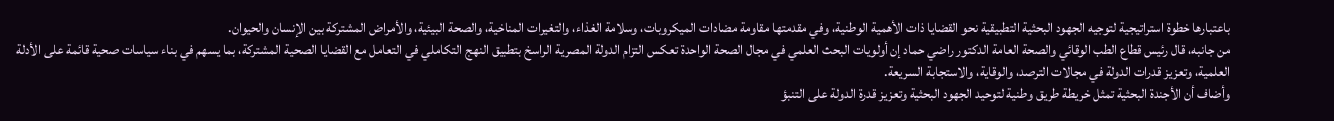باعتبارها خطوة استراتيجية لتوجيه الجهود البحثية التطبيقية نحو القضايا ذات الأهمية الوطنية، وفي مقدمتها مقاومة مضادات الميكروبات، وسلامة الغذاء، والتغيرات المناخية، والصحة البيئية، والأمراض المشتركة بين الإنسان والحيوان.
من جانبه، قال رئيس قطاع الطب الوقائي والصحة العامة الدكتور راضي حماد إن أولويات البحث العلمي في مجال الصحة الواحدة تعكس التزام الدولة المصرية الراسخ بتطبيق النهج التكاملي في التعامل مع القضايا الصحية المشتركة، بما يسهم في بناء سياسات صحية قائمة على الأدلة العلمية، وتعزيز قدرات الدولة في مجالات الترصد، والوقاية، والاستجابة السريعة.
وأضاف أن الأجندة البحثية تمثل خريطة طريق وطنية لتوحيد الجهود البحثية وتعزيز قدرة الدولة على التنبؤ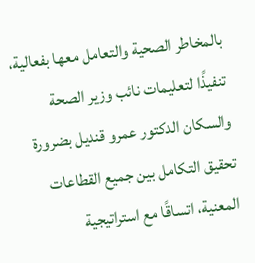بالمخاطر الصحية والتعامل معها بفعالية، تنفيذًا لتعليمات نائب وزير الصحة والسكان الدكتور عمرو قنديل بضرورة تحقيق التكامل بين جميع القطاعات المعنية، اتساقًا مع استراتيجية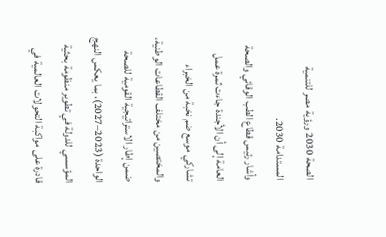الصحة 2030 ورؤية مصر للتنمية المستدامة 2030.
وأشار رئيس قطاع الطب الوقائي والصحة العامة إلى أن الأجندة جاءت ثمرة عمل تشاركي موسع ضم نخبة من الخبراء والمختصين من مختلف القطاعات الوطنية، ضمن إطار الاستراتيجية القومية للصحة الواحدة (2023–2027)، بما يعكس النهج المؤسسي للدولة في تطوير منظومة بحثية قادرة على مواكبة التحولات العالمية في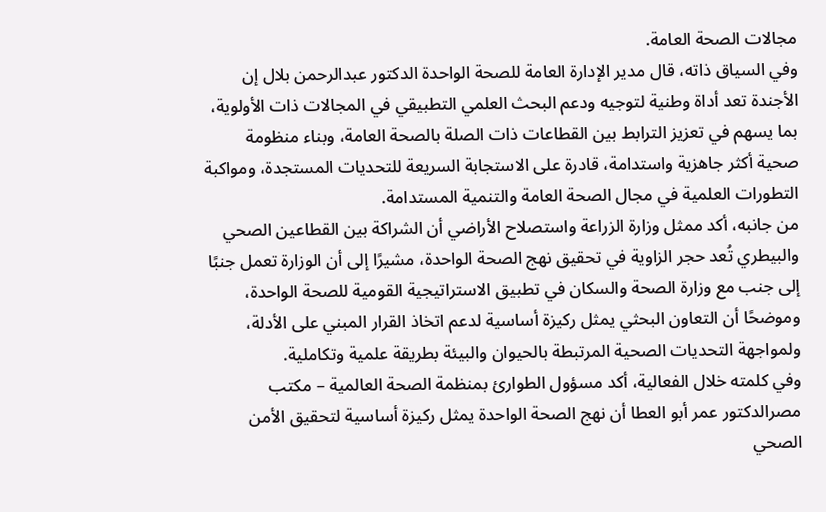مجالات الصحة العامة.
وفي السياق ذاته، قال مدير الإدارة العامة للصحة الواحدة الدكتور عبدالرحمن بلال إن الأجندة تعد أداة وطنية لتوجيه ودعم البحث العلمي التطبيقي في المجالات ذات الأولوية، بما يسهم في تعزيز الترابط بين القطاعات ذات الصلة بالصحة العامة، وبناء منظومة صحية أكثر جاهزية واستدامة، قادرة على الاستجابة السريعة للتحديات المستجدة، ومواكبة التطورات العلمية في مجال الصحة العامة والتنمية المستدامة.
من جانبه، أكد ممثل وزارة الزراعة واستصلاح الأراضي أن الشراكة بين القطاعين الصحي والبيطري تُعد حجر الزاوية في تحقيق نهج الصحة الواحدة، مشيرًا إلى أن الوزارة تعمل جنبًا إلى جنب مع وزارة الصحة والسكان في تطبيق الاستراتيجية القومية للصحة الواحدة، وموضحًا أن التعاون البحثي يمثل ركيزة أساسية لدعم اتخاذ القرار المبني على الأدلة، ولمواجهة التحديات الصحية المرتبطة بالحيوان والبيئة بطريقة علمية وتكاملية.
وفي كلمته خلال الفعالية، أكد مسؤول الطوارئ بمنظمة الصحة العالمية – مكتب مصرالدكتور عمر أبو العطا أن نهج الصحة الواحدة يمثل ركيزة أساسية لتحقيق الأمن الصحي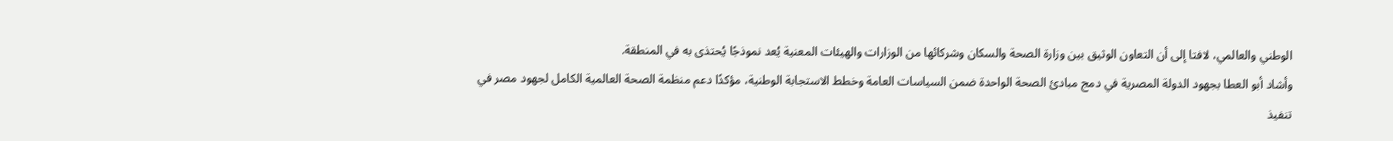الوطني والعالمي، لافتا إلى أن التعاون الوثيق بين وزارة الصحة والسكان وشركائها من الوزارات والهيئات المعنية يُعد نموذجًا يُحتذى به في المنطقة.
وأشاد أبو العطا بجهود الدولة المصرية في دمج مبادئ الصحة الواحدة ضمن السياسات العامة وخطط الاستجابة الوطنية، مؤكدًا دعم منظمة الصحة العالمية الكامل لجهود مصر في تنفيذ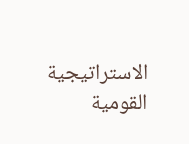الاستراتيجية القومية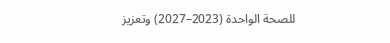للصحة الواحدة (2023–2027) وتعزيز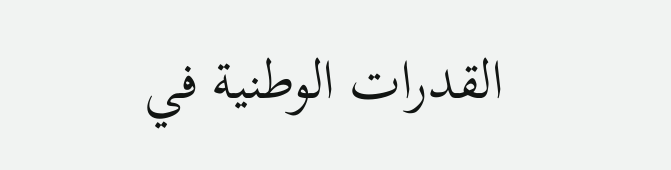القدرات الوطنية في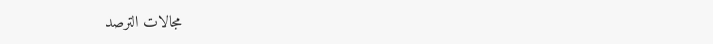مجالات الترصد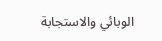الوبائي والاستجابة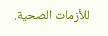للأزمات الصحية.